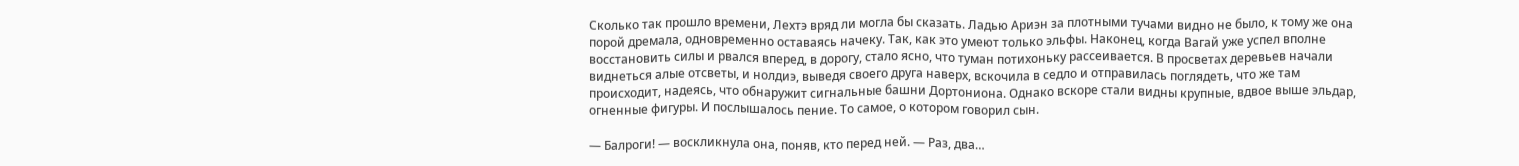Сколько так прошло времени, Лехтэ вряд ли могла бы сказать. Ладью Ариэн за плотными тучами видно не было, к тому же она порой дремала, одновременно оставаясь начеку. Так, как это умеют только эльфы. Наконец, когда Вагай уже успел вполне восстановить силы и рвался вперед, в дорогу, стало ясно, что туман потихоньку рассеивается. В просветах деревьев начали виднеться алые отсветы, и нолдиэ, выведя своего друга наверх, вскочила в седло и отправилась поглядеть, что же там происходит, надеясь, что обнаружит сигнальные башни Дортониона. Однако вскоре стали видны крупные, вдвое выше эльдар, огненные фигуры. И послышалось пение. То самое, о котором говорил сын.

— Балроги! — воскликнула она, поняв, кто перед ней. — Раз, два…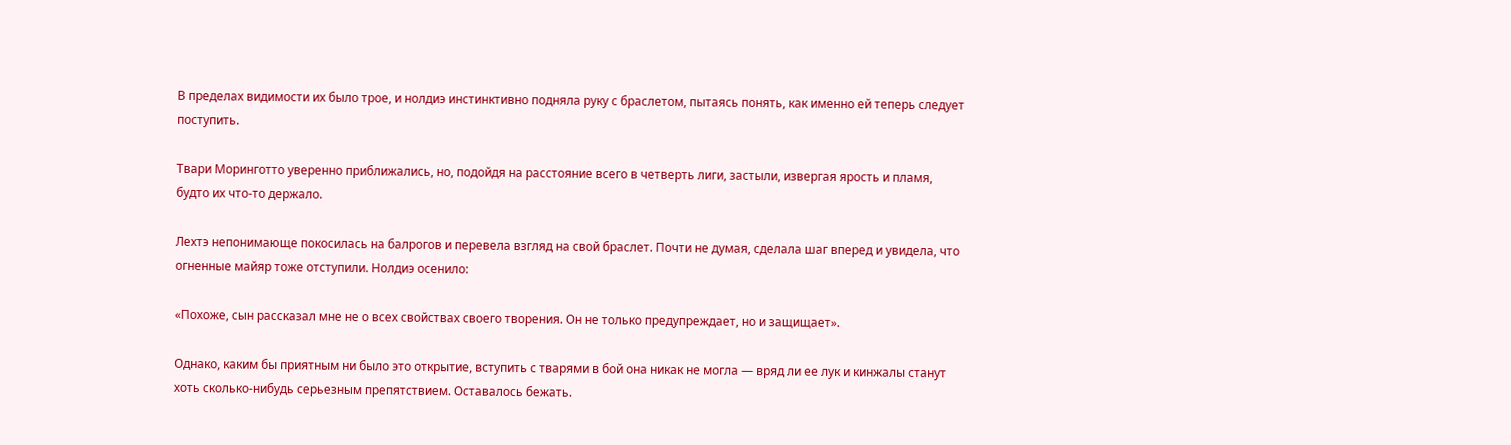В пределах видимости их было трое, и нолдиэ инстинктивно подняла руку с браслетом, пытаясь понять, как именно ей теперь следует поступить.

Твари Моринготто уверенно приближались, но, подойдя на расстояние всего в четверть лиги, застыли, извергая ярость и пламя, будто их что-то держало.

Лехтэ непонимающе покосилась на балрогов и перевела взгляд на свой браслет. Почти не думая, сделала шаг вперед и увидела, что огненные майяр тоже отступили. Нолдиэ осенило:

«Похоже, сын рассказал мне не о всех свойствах своего творения. Он не только предупреждает, но и защищает».

Однако, каким бы приятным ни было это открытие, вступить с тварями в бой она никак не могла — вряд ли ее лук и кинжалы станут хоть сколько-нибудь серьезным препятствием. Оставалось бежать.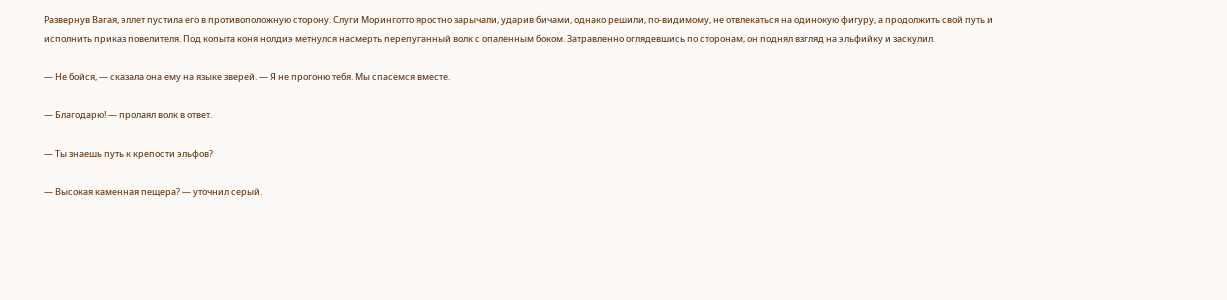Развернув Вагая, эллет пустила его в противоположную сторону. Слуги Моринготто яростно зарычали, ударив бичами, однако решили, по-видимому, не отвлекаться на одинокую фигуру, а продолжить свой путь и исполнить приказ повелителя. Под копыта коня нолдиэ метнулся насмерть перепуганный волк с опаленным боком. Затравленно оглядевшись по сторонам, он поднял взгляд на эльфийку и заскулил.

— Не бойся, — сказала она ему на языке зверей. — Я не прогоню тебя. Мы спасемся вместе.

— Благодарю! — пролаял волк в ответ.

— Ты знаешь путь к крепости эльфов?

— Высокая каменная пещера? — уточнил серый.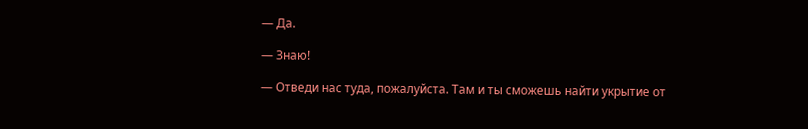— Да.

— Знаю!

— Отведи нас туда, пожалуйста. Там и ты сможешь найти укрытие от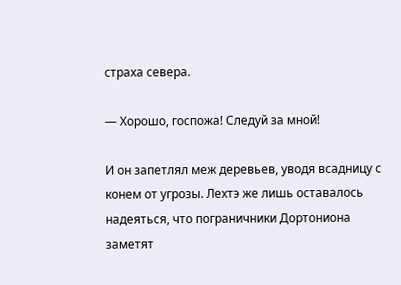страха севера.

— Хорошо, госпожа! Следуй за мной!

И он запетлял меж деревьев, уводя всадницу с конем от угрозы. Лехтэ же лишь оставалось надеяться, что пограничники Дортониона заметят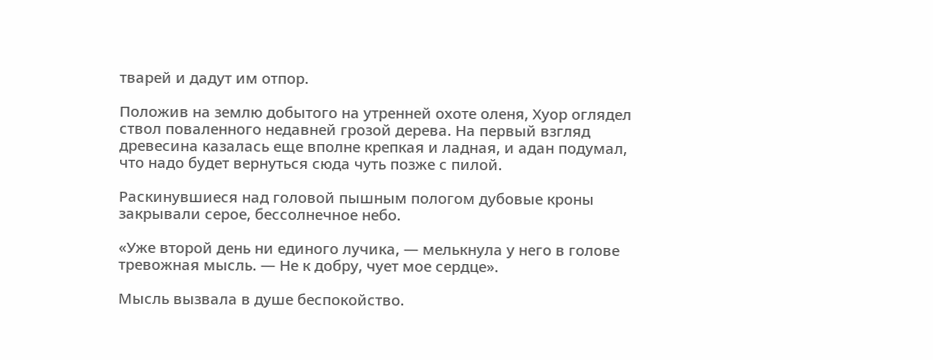тварей и дадут им отпор.

Положив на землю добытого на утренней охоте оленя, Хуор оглядел ствол поваленного недавней грозой дерева. На первый взгляд древесина казалась еще вполне крепкая и ладная, и адан подумал, что надо будет вернуться сюда чуть позже с пилой.

Раскинувшиеся над головой пышным пологом дубовые кроны закрывали серое, бессолнечное небо.

«Уже второй день ни единого лучика, — мелькнула у него в голове тревожная мысль. — Не к добру, чует мое сердце».

Мысль вызвала в душе беспокойство.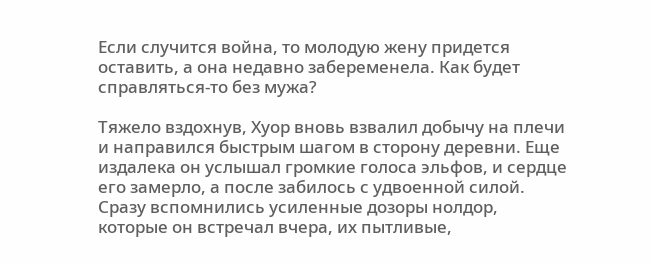Если случится война, то молодую жену придется оставить, а она недавно забеременела. Как будет справляться-то без мужа?

Тяжело вздохнув, Хуор вновь взвалил добычу на плечи и направился быстрым шагом в сторону деревни. Еще издалека он услышал громкие голоса эльфов, и сердце его замерло, а после забилось с удвоенной силой. Сразу вспомнились усиленные дозоры нолдор, которые он встречал вчера, их пытливые,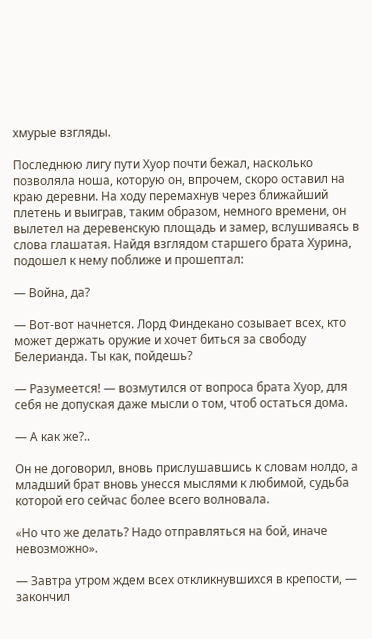хмурые взгляды.

Последнюю лигу пути Хуор почти бежал, насколько позволяла ноша, которую он, впрочем, скоро оставил на краю деревни. На ходу перемахнув через ближайший плетень и выиграв, таким образом, немного времени, он вылетел на деревенскую площадь и замер, вслушиваясь в слова глашатая. Найдя взглядом старшего брата Хурина, подошел к нему поближе и прошептал:

— Война, да?

— Вот-вот начнется. Лорд Финдекано созывает всех, кто может держать оружие и хочет биться за свободу Белерианда. Ты как, пойдешь?

— Разумеется! — возмутился от вопроса брата Хуор, для себя не допуская даже мысли о том, чтоб остаться дома.

— А как же?..

Он не договорил, вновь прислушавшись к словам нолдо, а младший брат вновь унесся мыслями к любимой, судьба которой его сейчас более всего волновала.

«Но что же делать? Надо отправляться на бой, иначе невозможно».

— Завтра утром ждем всех откликнувшихся в крепости, — закончил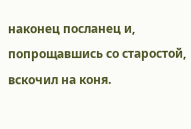наконец посланец и, попрощавшись со старостой, вскочил на коня.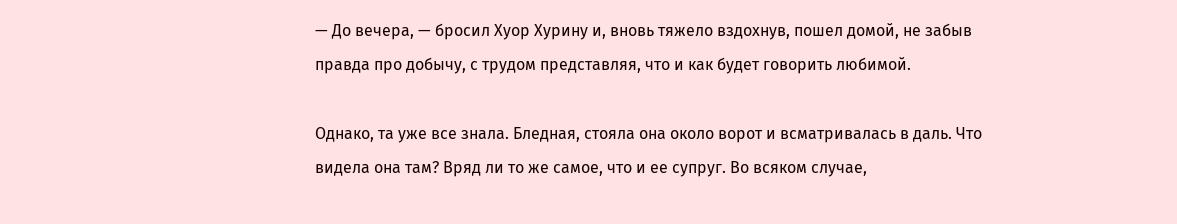— До вечера, — бросил Хуор Хурину и, вновь тяжело вздохнув, пошел домой, не забыв правда про добычу, с трудом представляя, что и как будет говорить любимой.

Однако, та уже все знала. Бледная, стояла она около ворот и всматривалась в даль. Что видела она там? Вряд ли то же самое, что и ее супруг. Во всяком случае,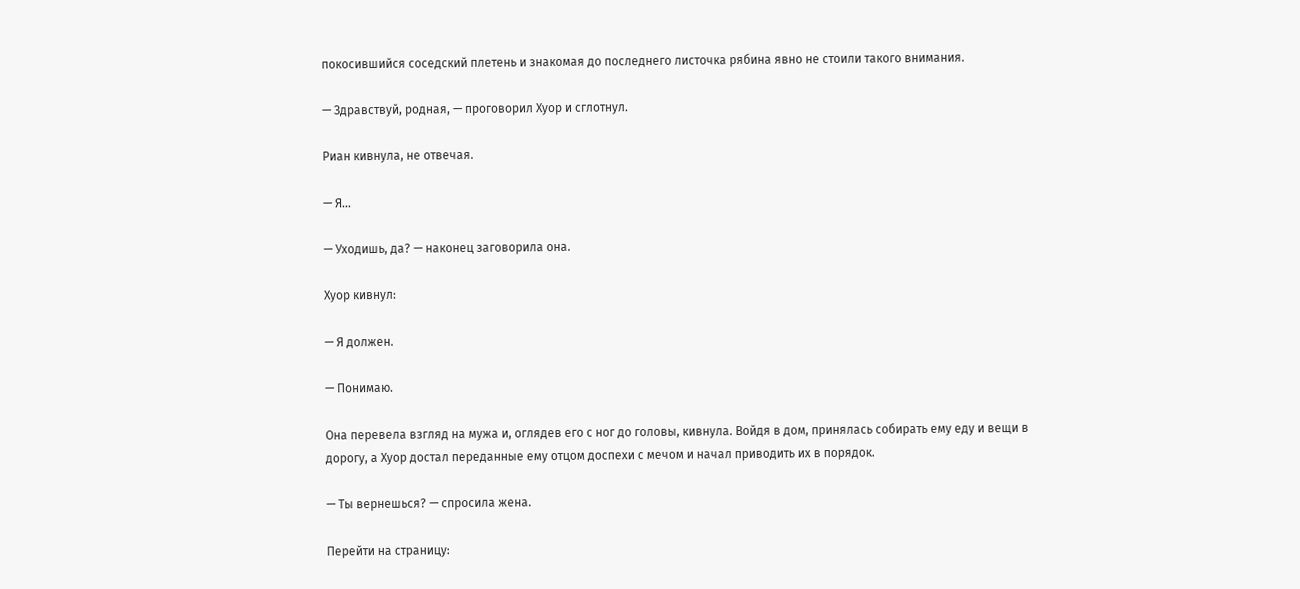покосившийся соседский плетень и знакомая до последнего листочка рябина явно не стоили такого внимания.

— Здравствуй, родная, — проговорил Хуор и сглотнул.

Риан кивнула, не отвечая.

— Я…

— Уходишь, да? — наконец заговорила она.

Хуор кивнул:

— Я должен.

— Понимаю.

Она перевела взгляд на мужа и, оглядев его с ног до головы, кивнула. Войдя в дом, принялась собирать ему еду и вещи в дорогу, а Хуор достал переданные ему отцом доспехи с мечом и начал приводить их в порядок.

— Ты вернешься? — спросила жена.

Перейти на страницу: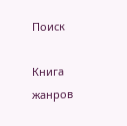Поиск

Книга жанров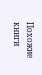Похожие книги